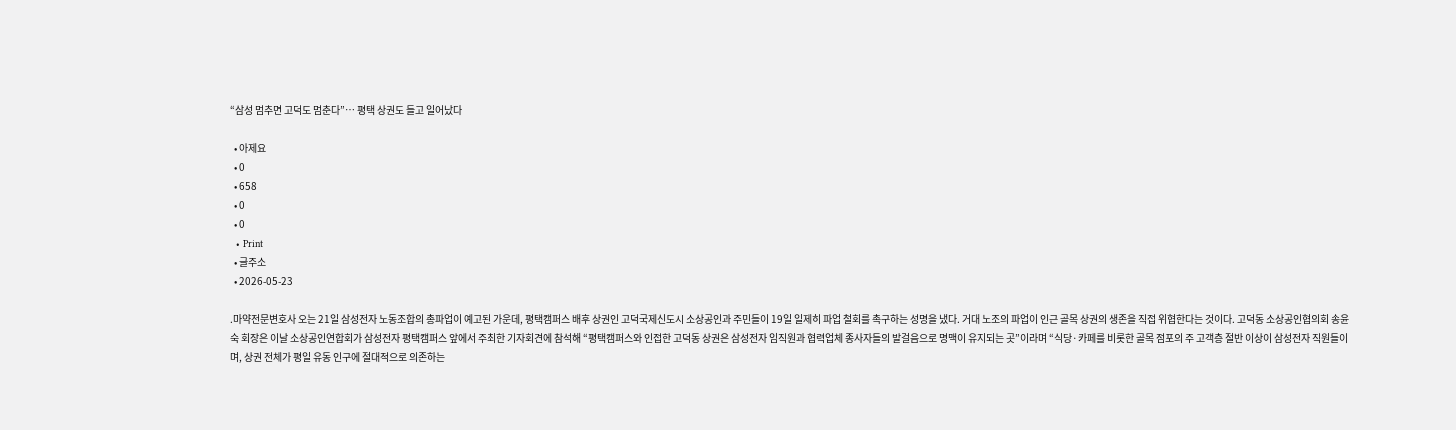“삼성 멈추면 고덕도 멈춘다”… 평택 상권도 들고 일어났다

  • 아제요
  • 0
  • 658
  • 0
  • 0
  • Print
  • 글주소
  • 2026-05-23

.마약전문변호사 오는 21일 삼성전자 노동조합의 총파업이 예고된 가운데, 평택캠퍼스 배후 상권인 고덕국제신도시 소상공인과 주민들이 19일 일제히 파업 철회를 촉구하는 성명을 냈다. 거대 노조의 파업이 인근 골목 상권의 생존을 직접 위협한다는 것이다. 고덕동 소상공인협의회 송윤숙 회장은 이날 소상공인연합회가 삼성전자 평택캠퍼스 앞에서 주최한 기자회견에 참석해 “평택캠퍼스와 인접한 고덕동 상권은 삼성전자 임직원과 협력업체 종사자들의 발걸음으로 명맥이 유지되는 곳”이라며 “식당·카페를 비롯한 골목 점포의 주 고객층 절반 이상이 삼성전자 직원들이며, 상권 전체가 평일 유동 인구에 절대적으로 의존하는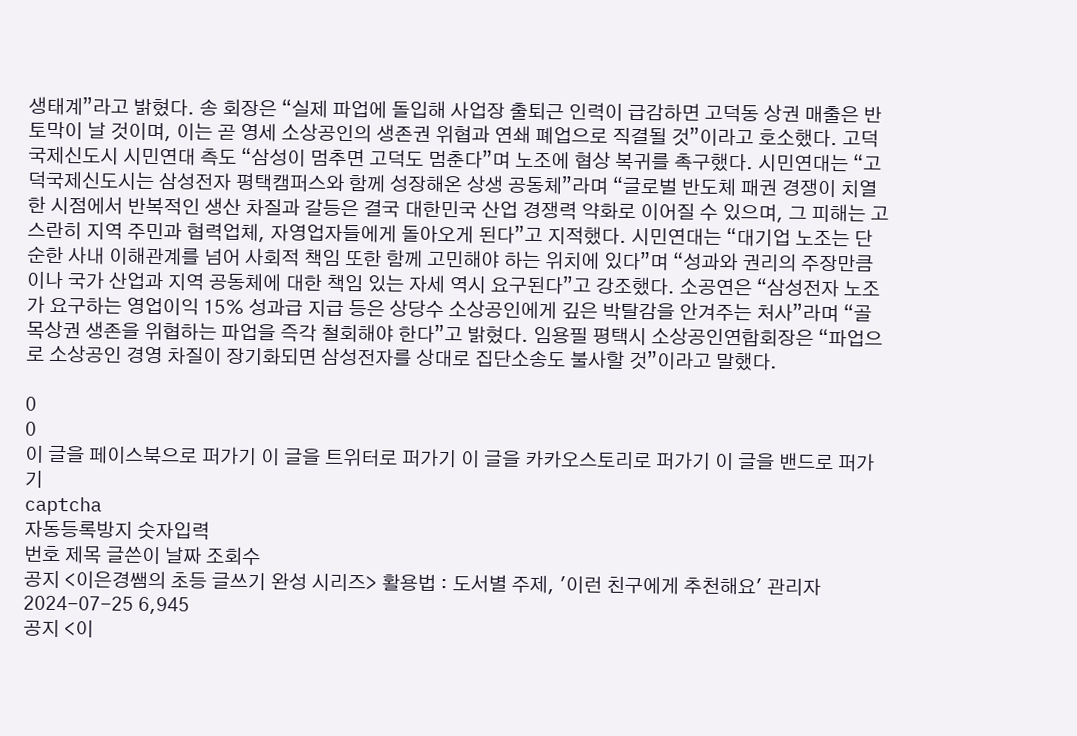생태계”라고 밝혔다. 송 회장은 “실제 파업에 돌입해 사업장 출퇴근 인력이 급감하면 고덕동 상권 매출은 반 토막이 날 것이며, 이는 곧 영세 소상공인의 생존권 위협과 연쇄 폐업으로 직결될 것”이라고 호소했다. 고덕국제신도시 시민연대 측도 “삼성이 멈추면 고덕도 멈춘다”며 노조에 협상 복귀를 촉구했다. 시민연대는 “고덕국제신도시는 삼성전자 평택캠퍼스와 함께 성장해온 상생 공동체”라며 “글로벌 반도체 패권 경쟁이 치열한 시점에서 반복적인 생산 차질과 갈등은 결국 대한민국 산업 경쟁력 약화로 이어질 수 있으며, 그 피해는 고스란히 지역 주민과 협력업체, 자영업자들에게 돌아오게 된다”고 지적했다. 시민연대는 “대기업 노조는 단순한 사내 이해관계를 넘어 사회적 책임 또한 함께 고민해야 하는 위치에 있다”며 “성과와 권리의 주장만큼이나 국가 산업과 지역 공동체에 대한 책임 있는 자세 역시 요구된다”고 강조했다. 소공연은 “삼성전자 노조가 요구하는 영업이익 15% 성과급 지급 등은 상당수 소상공인에게 깊은 박탈감을 안겨주는 처사”라며 “골목상권 생존을 위협하는 파업을 즉각 철회해야 한다”고 밝혔다. 임용필 평택시 소상공인연합회장은 “파업으로 소상공인 경영 차질이 장기화되면 삼성전자를 상대로 집단소송도 불사할 것”이라고 말했다.

0
0
이 글을 페이스북으로 퍼가기 이 글을 트위터로 퍼가기 이 글을 카카오스토리로 퍼가기 이 글을 밴드로 퍼가기
captcha
자동등록방지 숫자입력
번호 제목 글쓴이 날짜 조회수
공지 <이은경쌤의 초등 글쓰기 완성 시리즈> 활용법 : 도서별 주제, '이런 친구에게 추천해요' 관리자 2024-07-25 6,945
공지 <이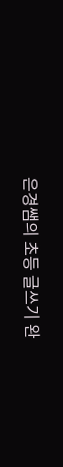은경쌤의 초등 글쓰기 완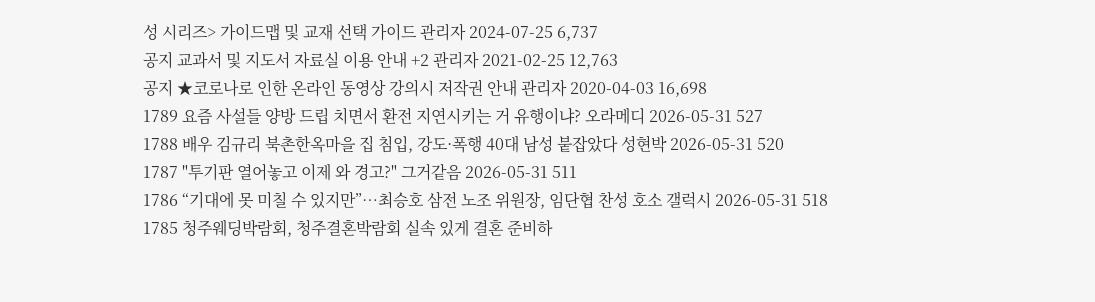성 시리즈> 가이드맵 및 교재 선택 가이드 관리자 2024-07-25 6,737
공지 교과서 및 지도서 자료실 이용 안내 +2 관리자 2021-02-25 12,763
공지 ★코로나로 인한 온라인 동영상 강의시 저작권 안내 관리자 2020-04-03 16,698
1789 요즘 사설들 양방 드립 치면서 환전 지연시키는 거 유행이냐? 오라메디 2026-05-31 527
1788 배우 김규리 북촌한옥마을 집 침입, 강도·폭행 40대 남성 붙잡았다 성현박 2026-05-31 520
1787 "투기판 열어놓고 이제 와 경고?" 그거같음 2026-05-31 511
1786 “기대에 못 미칠 수 있지만”…최승호 삼전 노조 위원장, 임단협 찬성 호소 갤럭시 2026-05-31 518
1785 청주웨딩박람회, 청주결혼박람회 실속 있게 결혼 준비하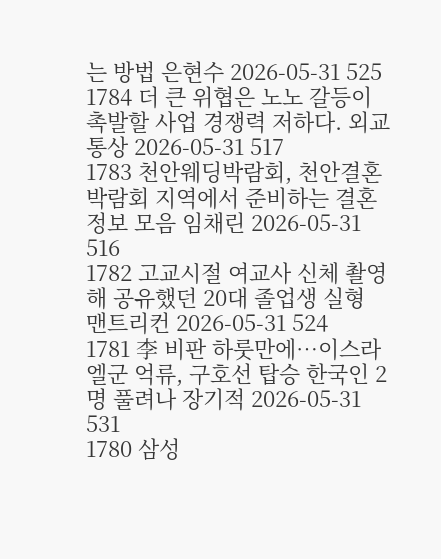는 방법 은현수 2026-05-31 525
1784 더 큰 위협은 노노 갈등이 촉발할 사업 경쟁력 저하다. 외교통상 2026-05-31 517
1783 천안웨딩박람회, 천안결혼박람회 지역에서 준비하는 결혼 정보 모음 임채린 2026-05-31 516
1782 고교시절 여교사 신체 촬영해 공유했던 20대 졸업생 실형 맨트리컨 2026-05-31 524
1781 李 비판 하룻만에…이스라엘군 억류, 구호선 탑승 한국인 2명 풀려나 장기적 2026-05-31 531
1780 삼성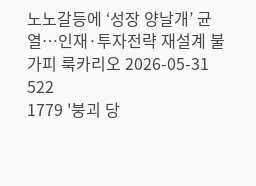노노갈등에 ‘성장 양날개’ 균열…인재·투자전략 재설계 불가피 룩카리오 2026-05-31 522
1779 '붕괴 당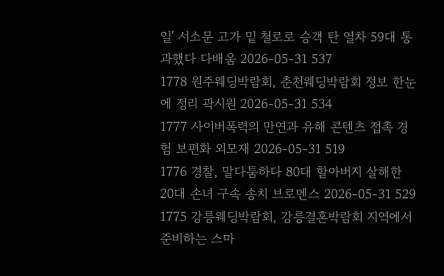일' 서소문 고가 밑 철로로 승객 탄 열차 59대 통과했다 다배움 2026-05-31 537
1778 원주웨딩박람회, 춘천웨딩박람회 정보 한눈에 정리 곽시원 2026-05-31 534
1777 사이버폭력의 만연과 유해 콘텐츠 접촉 경험 보편화 외모재 2026-05-31 519
1776 경찰, 말다툼하다 80대 할아버지 살해한 20대 손녀 구속 송치 브로멘스 2026-05-31 529
1775 강릉웨딩박람회, 강릉결혼박람회 지역에서 준비하는 스마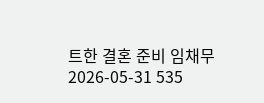트한 결혼 준비 임채무 2026-05-31 535